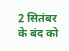2 सितंबर के बंद को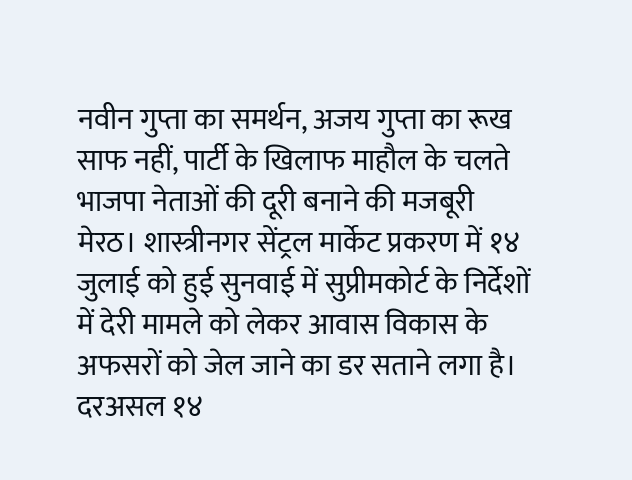नवीन गुप्ता का समर्थन, अजय गुप्ता का रूख साफ नहीं, पार्टी के खिलाफ माहौल के चलते भाजपा नेताओं की दूरी बनाने की मजबूरी
मेरठ। शास्त्रीनगर सेंट्रल मार्केट प्रकरण में १४ जुलाई को हुई सुनवाई में सुप्रीमकोर्ट के निर्देशों में देरी मामले को लेकर आवास विकास के अफसरों को जेल जाने का डर सताने लगा है। दरअसल १४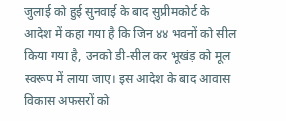जुलाई को हुई सुनवाई के बाद सुप्रीमकोर्ट के आदेश में कहा गया है कि जिन ४४ भवनों को सील किया गया है, उनको डी-सील कर भूखंड़ को मूल स्वरूप में लाया जाए। इस आदेश के बाद आवास विकास अफसरों को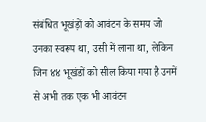संबंधित भूखंड़ों को आवंटन के समय जो उनका स्वरूप था, उसी में लाना था, लेकिन जिन ४४ भूखंडों को सील किया गया है उनमें से अभी तक एक भी आवंटन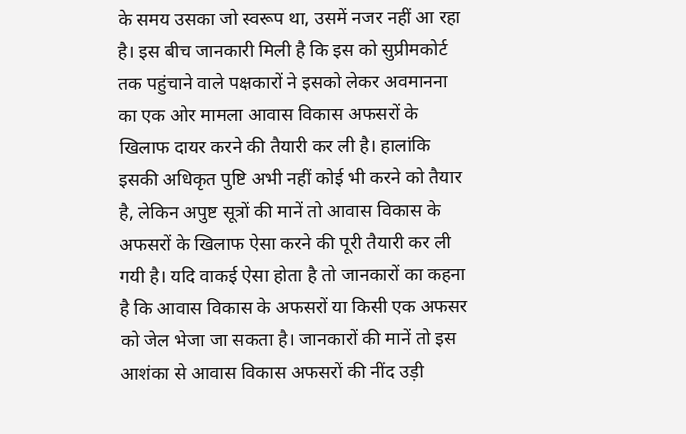के समय उसका जो स्वरूप था, उसमें नजर नहीं आ रहा है। इस बीच जानकारी मिली है कि इस को सुप्रीमकोर्ट तक पहुंचाने वाले पक्षकारों ने इसको लेकर अवमानना का एक ओर मामला आवास विकास अफसरों के खिलाफ दायर करने की तैयारी कर ली है। हालांकि इसकी अधिकृत पुष्टि अभी नहीं कोई भी करने को तैयार है, लेकिन अपुष्ट सूत्रों की मानें तो आवास विकास के अफसरों के खिलाफ ऐसा करने की पूरी तैयारी कर ली गयी है। यदि वाकई ऐसा होता है तो जानकारों का कहना है कि आवास विकास के अफसरों या किसी एक अफसर को जेल भेजा जा सकता है। जानकारों की मानें तो इस आशंका से आवास विकास अफसरों की नींद उड़ी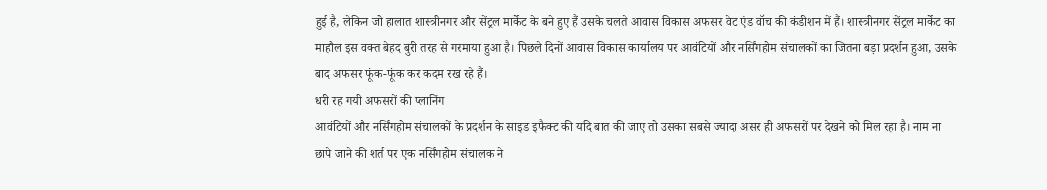हुई है, लेकिन जो हालात शास्त्रीनगर और सेंट्रल मार्केट के बने हुए हैं उसके चलते आवास विकास अफसर वेट एंड वॉच की कंडीशन में हैं। शास्त्रीनगर सेंट्रल मार्केट का माहौल इस वक्त बेहद बुरी तरह से गरमाया हुआ है। पिछले दिनों आवास विकास कार्यालय पर आवंटियों और नर्सिंगहोम संचालकों का जितना बड़ा प्रदर्शन हुआ, उसके बाद अफसर फूंक-फूंक कर कदम रख रहे हैं।
धरी रह गयी अफसरों की प्लानिंग
आवंटियों और नर्सिंगहोम संचालकों के प्रदर्शन के साइड इफैक्ट की यदि बात की जाए तो उसका सबसे ज्यादा असर ही अफसरों पर देखने को मिल रहा है। नाम ना छापे जाने की शर्त पर एक नर्सिंगहोम संचालक ने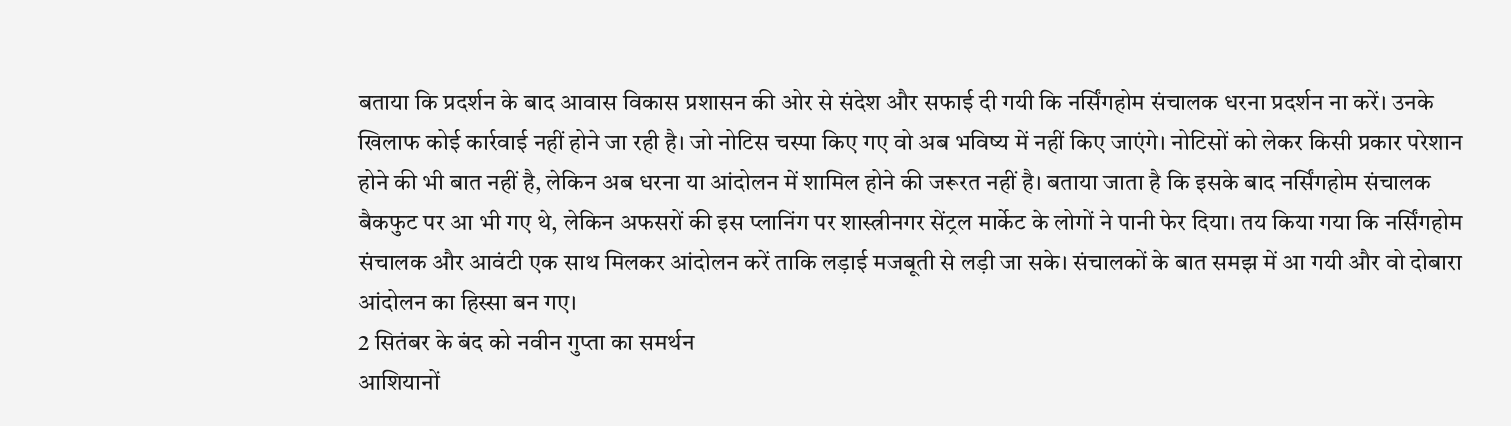बताया कि प्रदर्शन के बाद आवास विकास प्रशासन की ओर से संदेश और सफाई दी गयी कि नर्सिंगहोम संचालक धरना प्रदर्शन ना करें। उनके खिलाफ कोई कार्रवाई नहीं होने जा रही है। जो नोटिस चस्पा किए गए वो अब भविष्य में नहीं किए जाएंगे। नोटिसों को लेकर किसी प्रकार परेशान होने की भी बात नहीं है, लेकिन अब धरना या आंदोलन में शामिल होने की जरूरत नहीं है। बताया जाता है कि इसके बाद नर्सिंगहोम संचालक बैकफुट पर आ भी गए थे, लेकिन अफसरों की इस प्लानिंग पर शास्त्रीनगर सेंट्रल मार्केट के लोगों ने पानी फेर दिया। तय किया गया कि नर्सिंगहोम संचालक और आवंटी एक साथ मिलकर आंदोलन करें ताकि लड़ाई मजबूती से लड़ी जा सके। संचालकों के बात समझ में आ गयी और वो दोबारा आंदोलन का हिस्सा बन गए।
2 सितंबर के बंद को नवीन गुप्ता का समर्थन
आशियानों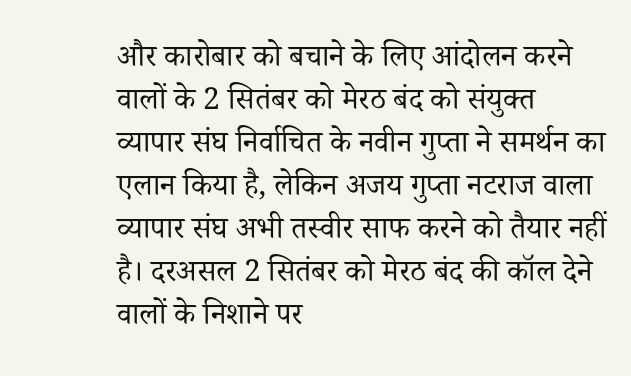और कारोबार को बचाने के लिए आंदोलन करने वालों के 2 सितंबर को मेरठ बंद को संयुक्त व्यापार संघ निर्वाचित के नवीन गुप्ता ने समर्थन का एलान किया है, लेकिन अजय गुप्ता नटराज वाला व्यापार संघ अभी तस्वीर साफ करने को तैयार नहीं है। दरअसल 2 सितंबर को मेरठ बंद की कॉल देने वालों के निशाने पर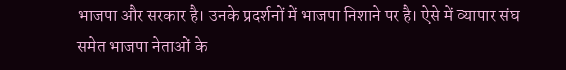भाजपा और सरकार है। उनके प्रदर्शनों में भाजपा निशाने पर है। ऐसे में व्यापार संघ समेत भाजपा नेताओं के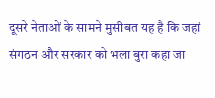दूसरे नेताओं के सामने मुसीबत यह है कि जहां संगठन और सरकार को भला बुरा कहा जा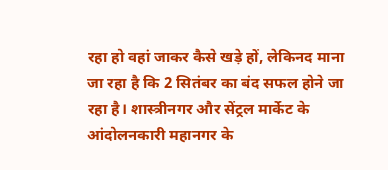रहा हो वहां जाकर कैसे खड़े हों, लेकिनद माना जा रहा है कि 2 सितंबर का बंद सफल होने जा रहा है। शास्त्रीनगर और सेंट्रल मार्केट के आंदोलनकारी महानगर के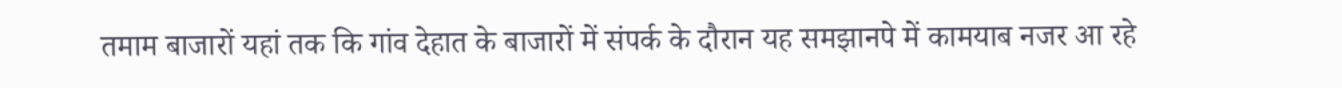तमाम बाजारों यहां तक कि गांव देहात के बाजारों में संपर्क के दौरान यह समझानपे में कामयाब नजर आ रहे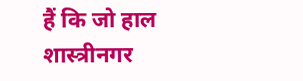हैं कि जो हाल शास्त्रीनगर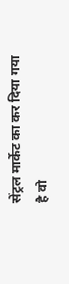सेंट्रल मार्केट का कर दिया गया है वो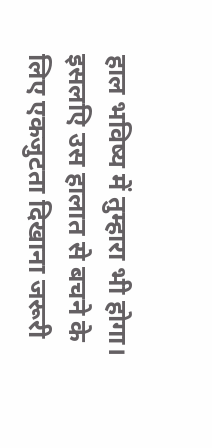हाल भविष्य में तुम्हारा भी होगा। इसलएि उस हालात से बचने के लिए एकजुटता दिखाना जरूरी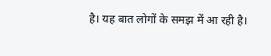है। यह बात लोगों के समझ में आ रही है।